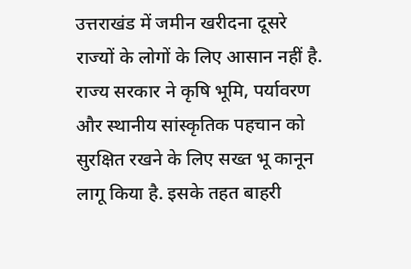उत्तराखंड में जमीन खरीदना दूसरे राज्यों के लोगों के लिए आसान नहीं है. राज्य सरकार ने कृषि भूमि, पर्यावरण और स्थानीय सांस्कृतिक पहचान को सुरक्षित रखने के लिए सख्त भू कानून लागू किया है. इसके तहत बाहरी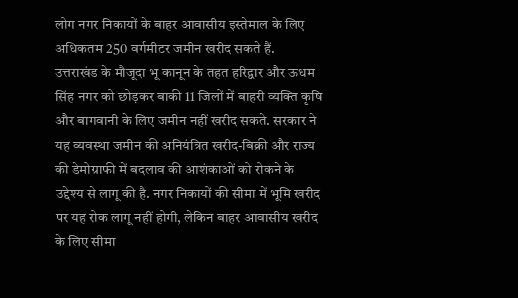लोग नगर निकायों के बाहर आवासीय इस्तेमाल के लिए अधिकतम 250 वर्गमीटर जमीन खरीद सकते हैं.
उत्तराखंड के मौजूदा भू कानून के तहत हरिद्वार और ऊधम सिंह नगर को छोड़कर बाकी 11 जिलों में बाहरी व्यक्ति कृषि और बागवानी के लिए जमीन नहीं खरीद सकते. सरकार ने यह व्यवस्था जमीन की अनियंत्रित खरीद-बिक्री और राज्य की डेमोग्राफी में बदलाव की आशंकाओं को रोकने के उद्देश्य से लागू की है. नगर निकायों की सीमा में भूमि खरीद पर यह रोक लागू नहीं होगी, लेकिन बाहर आवासीय खरीद के लिए सीमा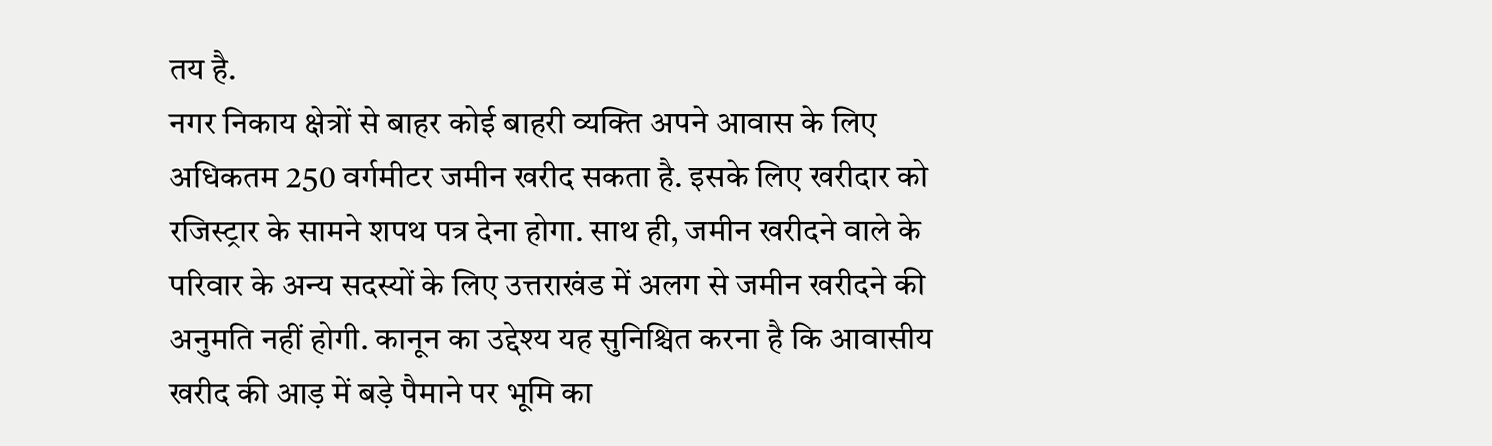तय है.
नगर निकाय क्षेत्रों से बाहर कोई बाहरी व्यक्ति अपने आवास के लिए अधिकतम 250 वर्गमीटर जमीन खरीद सकता है. इसके लिए खरीदार को रजिस्ट्रार के सामने शपथ पत्र देना होगा. साथ ही, जमीन खरीदने वाले के परिवार के अन्य सदस्यों के लिए उत्तराखंड में अलग से जमीन खरीदने की अनुमति नहीं होगी. कानून का उद्देश्य यह सुनिश्चित करना है कि आवासीय खरीद की आड़ में बड़े पैमाने पर भूमि का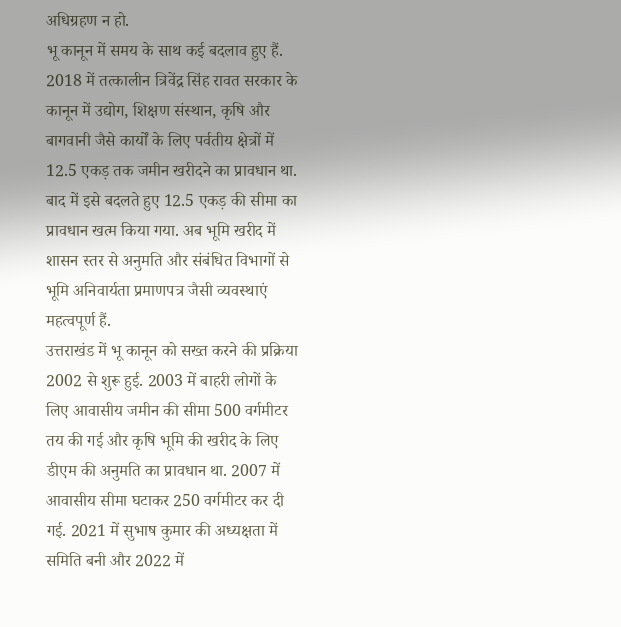अधिग्रहण न हो.
भू कानून में समय के साथ कई बदलाव हुए हैं. 2018 में तत्कालीन त्रिवेंद्र सिंह रावत सरकार के कानून में उद्योग, शिक्षण संस्थान, कृषि और बागवानी जैसे कार्यों के लिए पर्वतीय क्षेत्रों में 12.5 एकड़ तक जमीन खरीदने का प्रावधान था. बाद में इसे बदलते हुए 12.5 एकड़ की सीमा का प्रावधान खत्म किया गया. अब भूमि खरीद में शासन स्तर से अनुमति और संबंधित विभागों से भूमि अनिवार्यता प्रमाणपत्र जैसी व्यवस्थाएं महत्वपूर्ण हैं.
उत्तराखंड में भू कानून को सख्त करने की प्रक्रिया 2002 से शुरू हुई. 2003 में बाहरी लोगों के लिए आवासीय जमीन की सीमा 500 वर्गमीटर तय की गई और कृषि भूमि की खरीद के लिए डीएम की अनुमति का प्रावधान था. 2007 में आवासीय सीमा घटाकर 250 वर्गमीटर कर दी गई. 2021 में सुभाष कुमार की अध्यक्षता में समिति बनी और 2022 में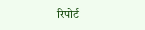रिपोर्ट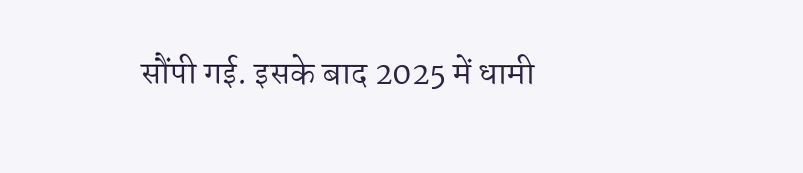सौंपी गई. इसके बाद 2025 में धामी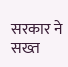सरकार ने सख्त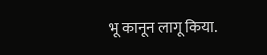भू कानून लागू किया.